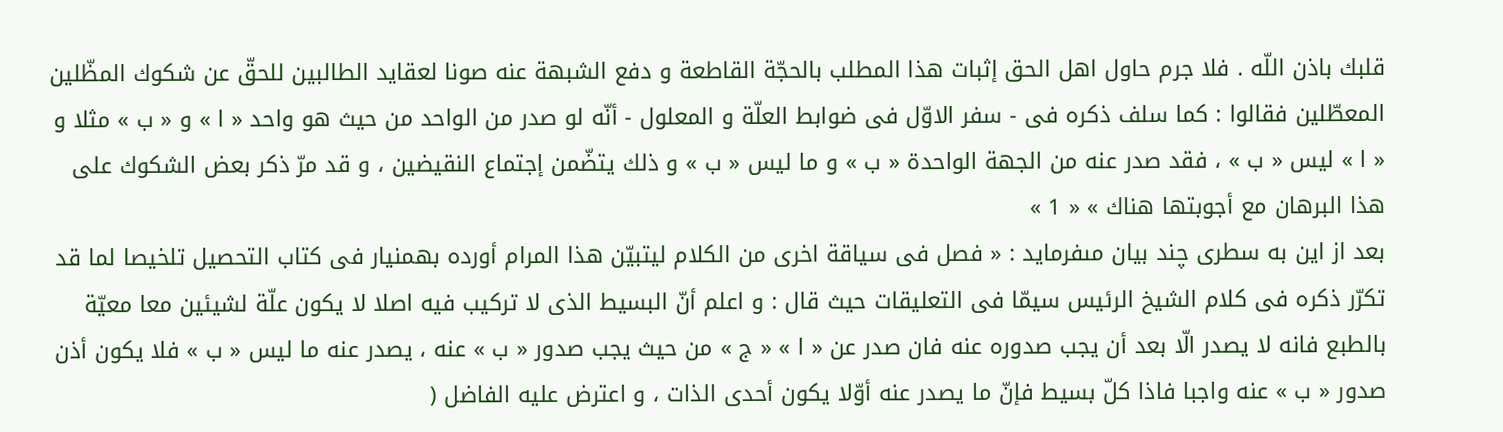قلبك باذن اللّه . فلا جرم حاول اهل الحق إثبات هذا المطلب بالحجّة القاطعة و دفع الشبهة عنه صونا لعقايد الطالبين للحقّ عن شكوك المظّلين المعطّلين فقالوا : كما سلف ذكره فى - سفر الاوّل فى ضوابط العلّة و المعلول - أنّه لو صدر من الواحد من حيث هو واحد « ا » و « ب » مثلا و « ا » ليس « ب » ، فقد صدر عنه من الجهة الواحدة « ب » و ما ليس « ب » و ذلك يتضّمن إجتماع النقيضين ، و قد مرّ ذكر بعض الشكوك على هذا البرهان مع أجوبتها هناك » « 1 »
بعد از اين به سطرى چند بيان مىفرمايد : « فصل فى سياقة اخرى من الكلام ليتبيّن هذا المرام أورده بهمنيار فى كتاب التحصيل تلخيصا لما قد تكرّر ذكره فى كلام الشيخ الرئيس سيمّا فى التعليقات حيث قال : و اعلم أنّ البسيط الذى لا تركيب فيه اصلا لا يكون علّة لشيئين معا معيّة بالطبع فانه لا يصدر الّا بعد أن يجب صدوره عنه فان صدر عن « ا » « ج » من حيث يجب صدور « ب » عنه ، يصدر عنه ما ليس « ب » فلا يكون أذن صدور « ب » عنه واجبا فاذا كلّ بسيط فإنّ ما يصدر عنه أوّلا يكون أحدى الذات ، و اعترض عليه الفاضل (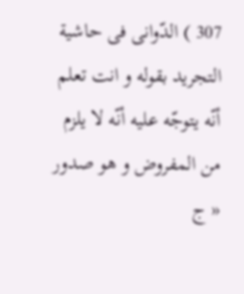307 ) الدّوانى فى حاشية التجريد بقوله و انت تعلم أنّه يتوجّه عليه أنّه لا يلزم من المفروض و هو صدور « ج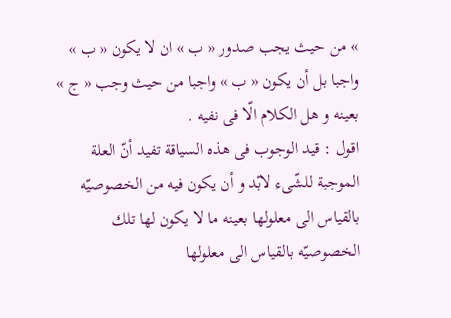» من حيث يجب صدور « ب » ان لا يكون « ب » واجبا بل أن يكون « ب » واجبا من حيث وجب « ج » بعينه و هل الكلام الّا فى نفيه .
اقول : قيد الوجوب فى هذه السياقة تفيد أنّ العلة الموجبة للشّىء لابّد و أن يكون فيه من الخصوصيّه بالقياس الى معلولها بعينه ما لا يكون لها تلك الخصوصيّه بالقياس الى معلولها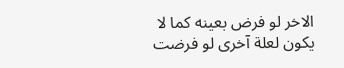الاخر لو فرض بعينه كما لا يكون لعلة آخرى لو فرضت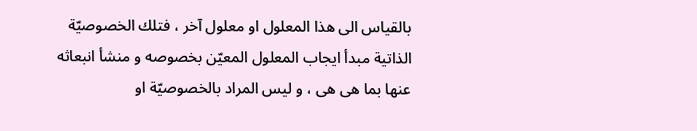بالقياس الى هذا المعلول او معلول آخر ، فتلك الخصوصيّة الذاتية مبدأ ايجاب المعلول المعيّن بخصوصه و منشأ انبعاثه عنها بما هى هى ، و ليس المراد بالخصوصيّة او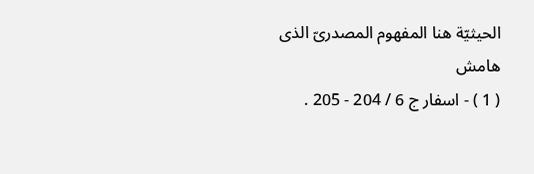الحيثيّة هنا المفهوم المصدرىّ الذى
هامش
( 1 ) - اسفار ج 6 / 204 - 205 .